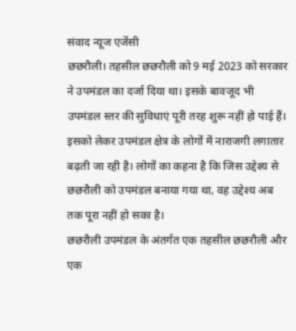संवाद न्यूज एजेंसी
छछरौली। तहसील छछरौली को 9 मई 2023 को सरकार ने उपमंडल का दर्जा दिया था। इसके बावजूद भी उपमंडल स्तर की सुविधाएं पूरी तरह शुरू नहीं हो पाई हैं। इसको लेकर उपमंडल क्षेत्र के लोगों में नाराजगी लगातार बढ़ती जा रही है। लोगों का कहना है कि जिस उद्देश्य से छछरौली को उपमंडल बनाया गया था, वह उद्देश्य अब तक पूरा नहीं हो सका है।
छछरौली उपमंडल के अंतर्गत एक तहसील छछरौली और एक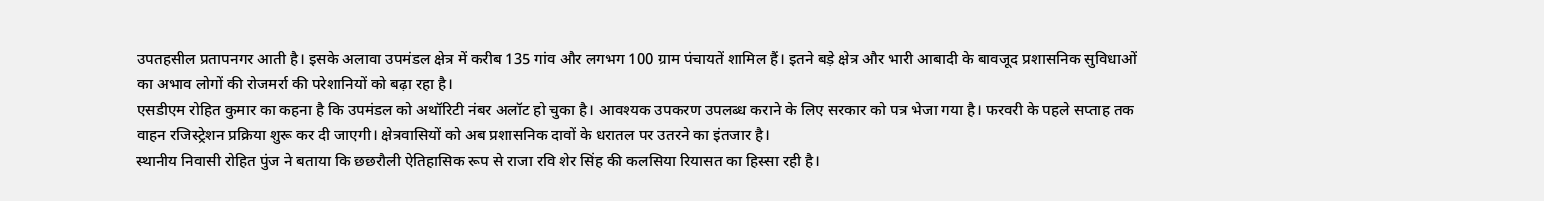उपतहसील प्रतापनगर आती है। इसके अलावा उपमंडल क्षेत्र में करीब 135 गांव और लगभग 100 ग्राम पंचायतें शामिल हैं। इतने बड़े क्षेत्र और भारी आबादी के बावजूद प्रशासनिक सुविधाओं का अभाव लोगों की रोजमर्रा की परेशानियों को बढ़ा रहा है।
एसडीएम रोहित कुमार का कहना है कि उपमंडल को अथॉरिटी नंबर अलॉट हो चुका है। आवश्यक उपकरण उपलब्ध कराने के लिए सरकार को पत्र भेजा गया है। फरवरी के पहले सप्ताह तक वाहन रजिस्ट्रेशन प्रक्रिया शुरू कर दी जाएगी। क्षेत्रवासियों को अब प्रशासनिक दावों के धरातल पर उतरने का इंतजार है।
स्थानीय निवासी रोहित पुंज ने बताया कि छछरौली ऐतिहासिक रूप से राजा रवि शेर सिंह की कलसिया रियासत का हिस्सा रही है।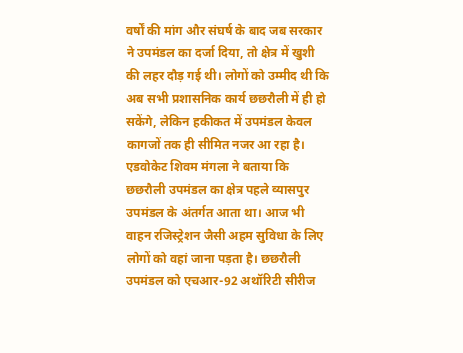वर्षों की मांग और संघर्ष के बाद जब सरकार ने उपमंडल का दर्जा दिया, तो क्षेत्र में खुशी की लहर दौड़ गई थी। लोगों को उम्मीद थी कि अब सभी प्रशासनिक कार्य छछरौली में ही हो सकेंगे, लेकिन हकीकत में उपमंडल केवल कागजों तक ही सीमित नजर आ रहा है।
एडवोकेट शिवम मंगला ने बताया कि छछरौली उपमंडल का क्षेत्र पहले व्यासपुर उपमंडल के अंतर्गत आता था। आज भी वाहन रजिस्ट्रेशन जैसी अहम सुविधा के लिए लोगों को वहां जाना पड़ता है। छछरौली उपमंडल को एचआर-92 अथॉरिटी सीरीज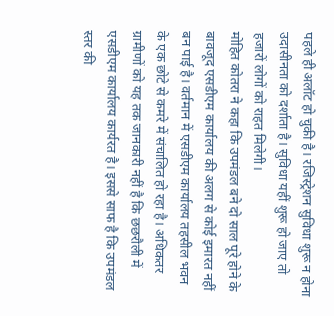पहले ही अलॉट हो चुकी है। रजिस्ट्रेशन सुविधा शुरू न होना उदासीनता को दर्शाता है। सुविधा यहीं शुरू हो जाए तो हजारों लोगों को राहत मिलेगी।
मोहित कोतरा ने कहा कि उपमंडल बने दो साल पूरे होने के बावजूद एसडीएम कार्यालय की अलग से कोई इमारत नहीं बन पाई है। वर्तमान में एसडीएम कार्यालय तहसील भवन के एक छोटे से कमरे में संचालित हो रहा है। अधिकतर ग्रामीणों को यह तक जानकारी नहीं है कि छछरौली में एसडीएम कार्यालय कार्यरत है। इससे साफ है कि उपमंडल स्तर की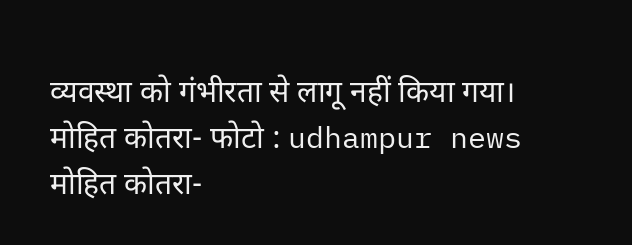व्यवस्था को गंभीरता से लागू नहीं किया गया।
मोहित कोतरा- फोटो : udhampur news
मोहित कोतरा-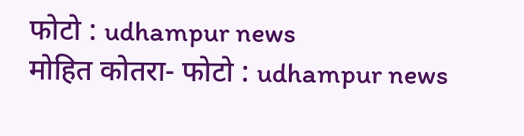फोटो : udhampur news
मोहित कोतरा- फोटो : udhampur news